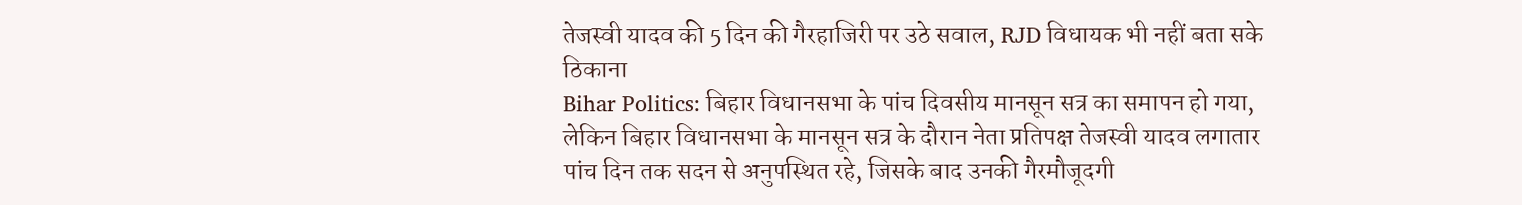तेजस्वी यादव की 5 दिन की गैरहाजिरी पर उठे सवाल, RJD विधायक भी नहीं बता सके ठिकाना
Bihar Politics: बिहार विधानसभा के पांच दिवसीय मानसून सत्र का समापन हो गया, लेकिन बिहार विधानसभा के मानसून सत्र के दौरान नेता प्रतिपक्ष तेजस्वी यादव लगातार पांच दिन तक सदन से अनुपस्थित रहे, जिसके बाद उनकी गैरमौजूदगी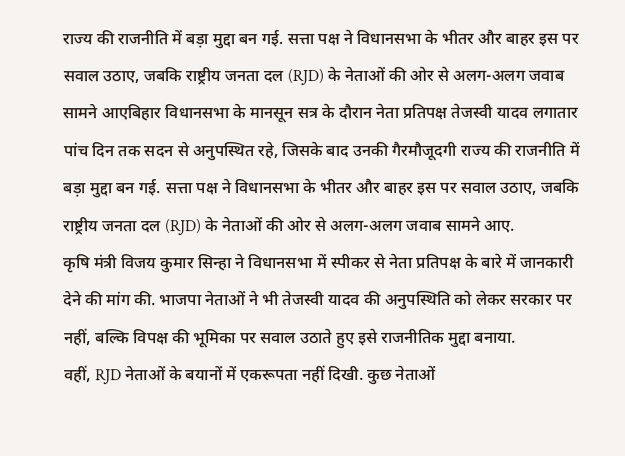राज्य की राजनीति में बड़ा मुद्दा बन गई. सत्ता पक्ष ने विधानसभा के भीतर और बाहर इस पर सवाल उठाए, जबकि राष्ट्रीय जनता दल (RJD) के नेताओं की ओर से अलग-अलग जवाब सामने आएबिहार विधानसभा के मानसून सत्र के दौरान नेता प्रतिपक्ष तेजस्वी यादव लगातार पांच दिन तक सदन से अनुपस्थित रहे, जिसके बाद उनकी गैरमौजूदगी राज्य की राजनीति में बड़ा मुद्दा बन गई. सत्ता पक्ष ने विधानसभा के भीतर और बाहर इस पर सवाल उठाए, जबकि राष्ट्रीय जनता दल (RJD) के नेताओं की ओर से अलग-अलग जवाब सामने आए.
कृषि मंत्री विजय कुमार सिन्हा ने विधानसभा में स्पीकर से नेता प्रतिपक्ष के बारे में जानकारी देने की मांग की. भाजपा नेताओं ने भी तेजस्वी यादव की अनुपस्थिति को लेकर सरकार पर नहीं, बल्कि विपक्ष की भूमिका पर सवाल उठाते हुए इसे राजनीतिक मुद्दा बनाया.
वहीं, RJD नेताओं के बयानों में एकरूपता नहीं दिखी. कुछ नेताओं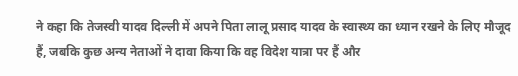ने कहा कि तेजस्वी यादव दिल्ली में अपने पिता लालू प्रसाद यादव के स्वास्थ्य का ध्यान रखने के लिए मौजूद हैं, जबकि कुछ अन्य नेताओं ने दावा किया कि वह विदेश यात्रा पर हैं और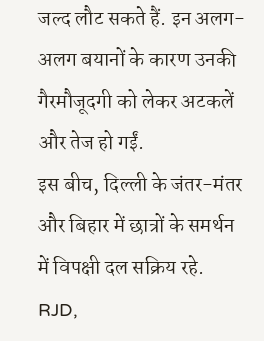जल्द लौट सकते हैं. इन अलग-अलग बयानों के कारण उनकी गैरमौजूदगी को लेकर अटकलें और तेज हो गईं.
इस बीच, दिल्ली के जंतर-मंतर और बिहार में छात्रों के समर्थन में विपक्षी दल सक्रिय रहे. RJD,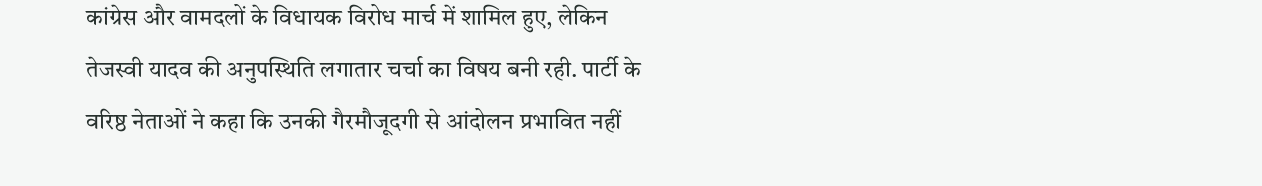कांग्रेस और वामदलों के विधायक विरोध मार्च में शामिल हुए, लेकिन तेजस्वी यादव की अनुपस्थिति लगातार चर्चा का विषय बनी रही. पार्टी के वरिष्ठ नेताओं ने कहा कि उनकी गैरमौजूदगी से आंदोलन प्रभावित नहीं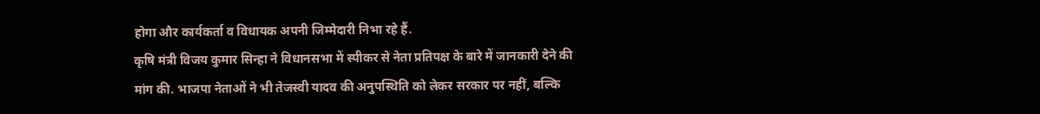होगा और कार्यकर्ता व विधायक अपनी जिम्मेदारी निभा रहे हैं.
कृषि मंत्री विजय कुमार सिन्हा ने विधानसभा में स्पीकर से नेता प्रतिपक्ष के बारे में जानकारी देने की मांग की. भाजपा नेताओं ने भी तेजस्वी यादव की अनुपस्थिति को लेकर सरकार पर नहीं, बल्कि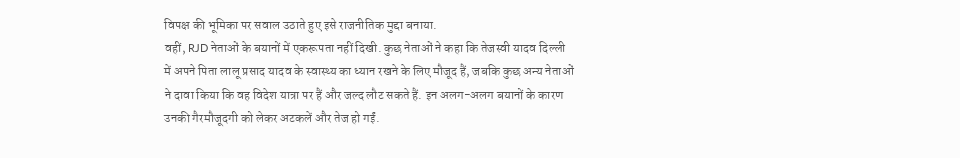विपक्ष की भूमिका पर सवाल उठाते हुए इसे राजनीतिक मुद्दा बनाया.
वहीं, RJD नेताओं के बयानों में एकरूपता नहीं दिखी. कुछ नेताओं ने कहा कि तेजस्वी यादव दिल्ली में अपने पिता लालू प्रसाद यादव के स्वास्थ्य का ध्यान रखने के लिए मौजूद हैं, जबकि कुछ अन्य नेताओं ने दावा किया कि वह विदेश यात्रा पर हैं और जल्द लौट सकते हैं. इन अलग-अलग बयानों के कारण उनकी गैरमौजूदगी को लेकर अटकलें और तेज हो गईं.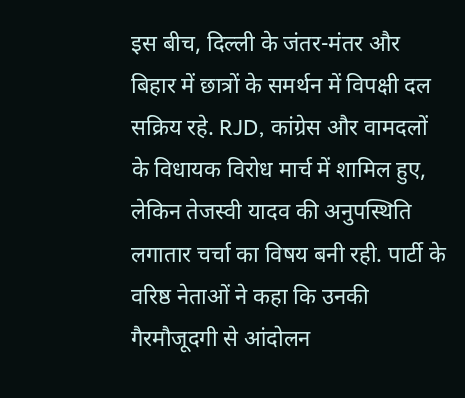इस बीच, दिल्ली के जंतर-मंतर और बिहार में छात्रों के समर्थन में विपक्षी दल सक्रिय रहे. RJD, कांग्रेस और वामदलों के विधायक विरोध मार्च में शामिल हुए, लेकिन तेजस्वी यादव की अनुपस्थिति लगातार चर्चा का विषय बनी रही. पार्टी के वरिष्ठ नेताओं ने कहा कि उनकी गैरमौजूदगी से आंदोलन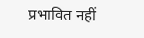प्रभावित नहीं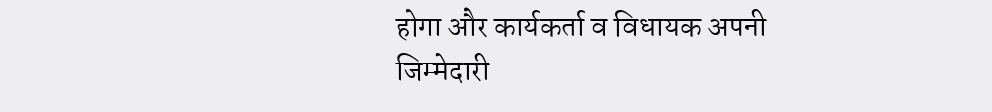होगा और कार्यकर्ता व विधायक अपनी जिम्मेदारी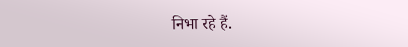निभा रहे हैं.